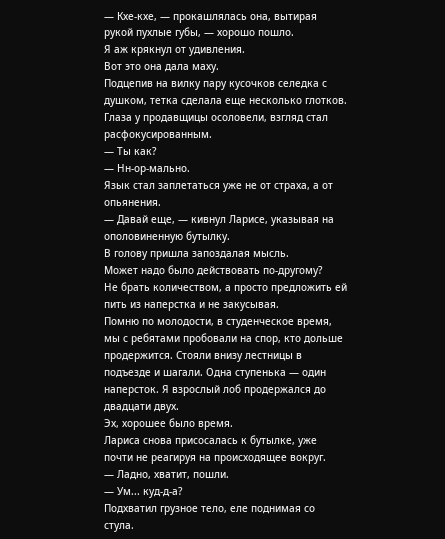— Кхе-кхе, — прокашлялась она, вытирая рукой пухлые губы, — хорошо пошло.
Я аж крякнул от удивления.
Вот это она дала маху.
Подцепив на вилку пару кусочков селедка с душком, тетка сделала еще несколько глотков.
Глаза у продавщицы осоловели, взгляд стал расфокусированным.
— Ты как?
— Нн-ор-мально.
Язык стал заплетаться уже не от страха, а от опьянения.
— Давай еще, — кивнул Ларисе, указывая на ополовиненную бутылку.
В голову пришла запоздалая мысль.
Может надо было действовать по-другому?
Не брать количеством, а просто предложить ей пить из наперстка и не закусывая.
Помню по молодости, в студенческое время, мы с ребятами пробовали на спор, кто дольше продержится. Стояли внизу лестницы в подъезде и шагали. Одна ступенька — один наперсток. Я взрослый лоб продержался до двадцати двух.
Эх, хорошее было время.
Лариса снова присосалась к бутылке, уже почти не реагируя на происходящее вокруг.
— Ладно, хватит, пошли.
— Ум... куд-д-а?
Подхватил грузное тело, еле поднимая со стула.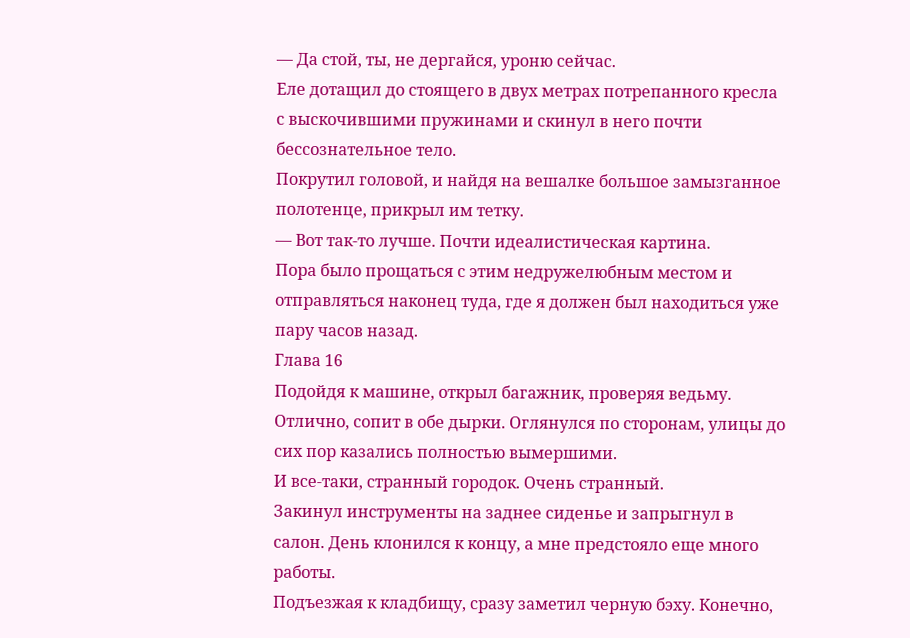— Да стой, ты, не дергайся, уроню сейчас.
Еле дотащил до стоящего в двух метрах потрепанного кресла с выскочившими пружинами и скинул в него почти бессознательное тело.
Покрутил головой, и найдя на вешалке большое замызганное полотенце, прикрыл им тетку.
— Вот так-то лучше. Почти идеалистическая картина.
Пора было прощаться с этим недружелюбным местом и отправляться наконец туда, где я должен был находиться уже пару часов назад.
Глава 16
Подойдя к машине, открыл багажник, проверяя ведьму. Отлично, сопит в обе дырки. Оглянулся по сторонам, улицы до сих пор казались полностью вымершими.
И все-таки, странный городок. Очень странный.
Закинул инструменты на заднее сиденье и запрыгнул в салон. День клонился к концу, а мне предстояло еще много работы.
Подъезжая к кладбищу, сразу заметил черную бэху. Конечно,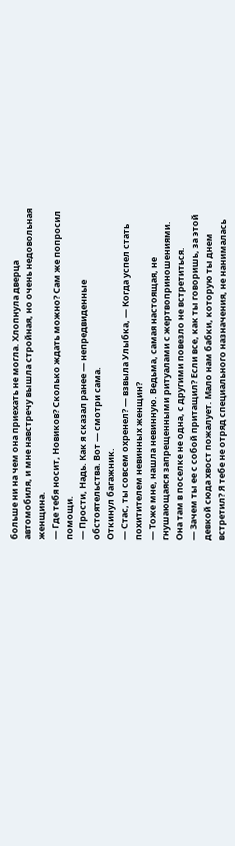больше ни на чем она приехать не могла. Хлопнула дверца автомобиля, и мне навстречу вышла стройная, но очень недовольная женщина.
— Где тебя носит, Новиков? Сколько ждать можно? Сам же попросил помощи.
— Прости, Надь. Как я сказал ранее — непредвиденные обстоятельства. Вот — смотри сама.
Откинул багажник.
— Стас, ты совсем охренел? — взвыла Улыбка, — Когда успел стать похитителем невинных женщин?
— Тоже мне, нашла невинную. Ведьма, самая настоящая, не гнушающаяся запрещенными ритуалами с жертвоприношениями. Она там в поселке не одна, с другими повезло не встретиться.
— Зачем ты ее с собой притащил? Если все, как ты говоришь, за этой девкой сюда хвост пожалует. Мало нам бабки, которую ты днем встретил? Я тебе не отряд специального назначения, не нанималась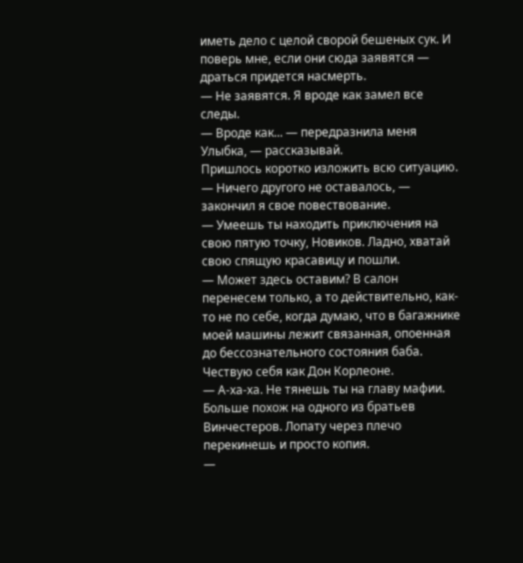иметь дело с целой сворой бешеных сук. И поверь мне, если они сюда заявятся — драться придется насмерть.
— Не заявятся. Я вроде как замел все следы.
— Вроде как... — передразнила меня Улыбка, — рассказывай.
Пришлось коротко изложить всю ситуацию.
— Ничего другого не оставалось, — закончил я свое повествование.
— Умеешь ты находить приключения на свою пятую точку, Новиков. Ладно, хватай свою спящую красавицу и пошли.
— Может здесь оставим? В салон перенесем только, а то действительно, как-то не по себе, когда думаю, что в багажнике моей машины лежит связанная, опоенная до бессознательного состояния баба. Чествую себя как Дон Корлеоне.
— А-ха-ха. Не тянешь ты на главу мафии. Больше похож на одного из братьев Винчестеров. Лопату через плечо перекинешь и просто копия.
—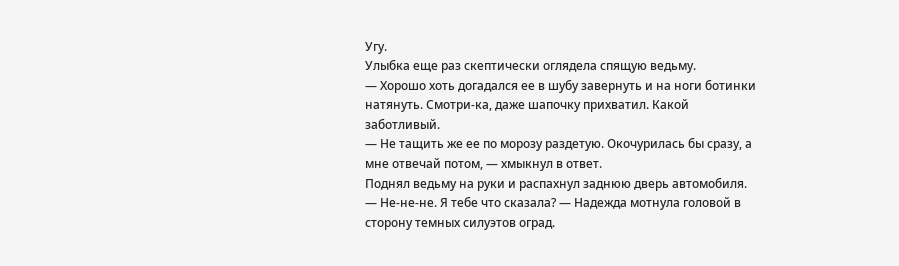Угу.
Улыбка еще раз скептически оглядела спящую ведьму.
— Хорошо хоть догадался ее в шубу завернуть и на ноги ботинки натянуть. Смотри-ка, даже шапочку прихватил. Какой заботливый.
— Не тащить же ее по морозу раздетую. Окочурилась бы сразу, а мне отвечай потом, — хмыкнул в ответ.
Поднял ведьму на руки и распахнул заднюю дверь автомобиля.
— Не-не-не. Я тебе что сказала? — Надежда мотнула головой в сторону темных силуэтов оград.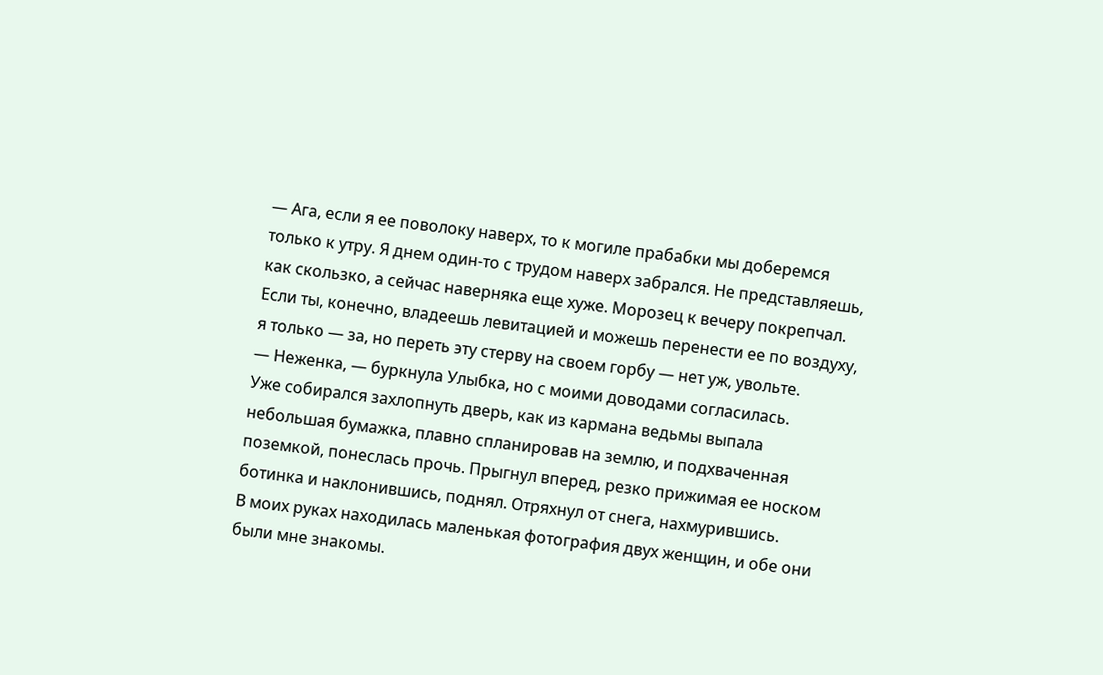— Ага, если я ее поволоку наверх, то к могиле прабабки мы доберемся только к утру. Я днем один-то с трудом наверх забрался. Не представляешь, как скользко, а сейчас наверняка еще хуже. Морозец к вечеру покрепчал. Если ты, конечно, владеешь левитацией и можешь перенести ее по воздуху, я только — за, но переть эту стерву на своем горбу — нет уж, увольте.
— Неженка, — буркнула Улыбка, но с моими доводами согласилась.
Уже собирался захлопнуть дверь, как из кармана ведьмы выпала небольшая бумажка, плавно спланировав на землю, и подхваченная поземкой, понеслась прочь. Прыгнул вперед, резко прижимая ее носком ботинка и наклонившись, поднял. Отряхнул от снега, нахмурившись.
В моих руках находилась маленькая фотография двух женщин, и обе они были мне знакомы.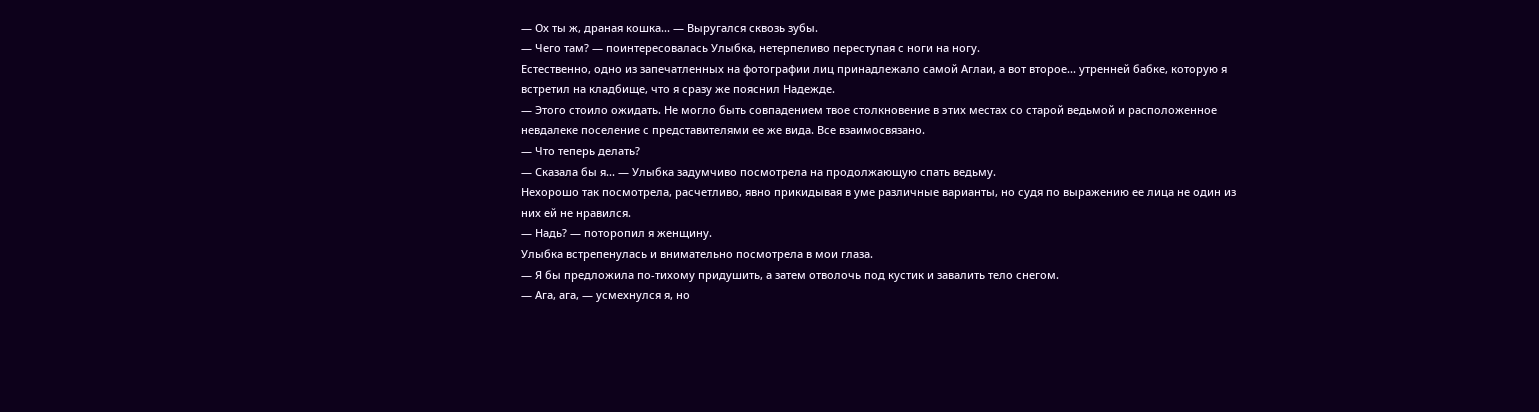— Ох ты ж, драная кошка... — Выругался сквозь зубы.
— Чего там? — поинтересовалась Улыбка, нетерпеливо переступая с ноги на ногу.
Естественно, одно из запечатленных на фотографии лиц принадлежало самой Аглаи, а вот второе... утренней бабке, которую я встретил на кладбище, что я сразу же пояснил Надежде.
— Этого стоило ожидать. Не могло быть совпадением твое столкновение в этих местах со старой ведьмой и расположенное невдалеке поселение с представителями ее же вида. Все взаимосвязано.
— Что теперь делать?
— Сказала бы я... — Улыбка задумчиво посмотрела на продолжающую спать ведьму.
Нехорошо так посмотрела, расчетливо, явно прикидывая в уме различные варианты, но судя по выражению ее лица не один из них ей не нравился.
— Надь? — поторопил я женщину.
Улыбка встрепенулась и внимательно посмотрела в мои глаза.
— Я бы предложила по-тихому придушить, а затем отволочь под кустик и завалить тело снегом.
— Ага, ага, — усмехнулся я, но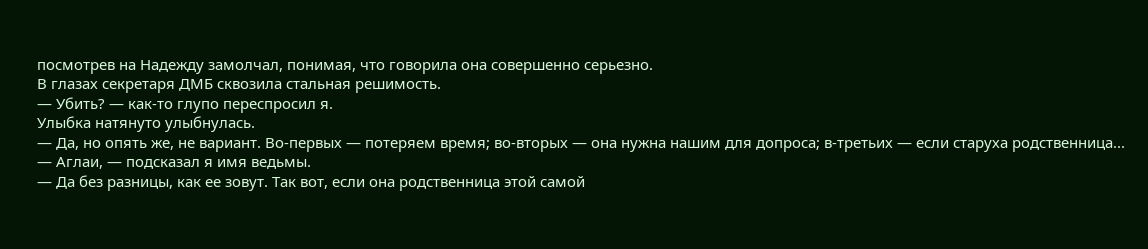посмотрев на Надежду замолчал, понимая, что говорила она совершенно серьезно.
В глазах секретаря ДМБ сквозила стальная решимость.
— Убить? — как-то глупо переспросил я.
Улыбка натянуто улыбнулась.
— Да, но опять же, не вариант. Во-первых — потеряем время; во-вторых — она нужна нашим для допроса; в-третьих — если старуха родственница...
— Аглаи, — подсказал я имя ведьмы.
— Да без разницы, как ее зовут. Так вот, если она родственница этой самой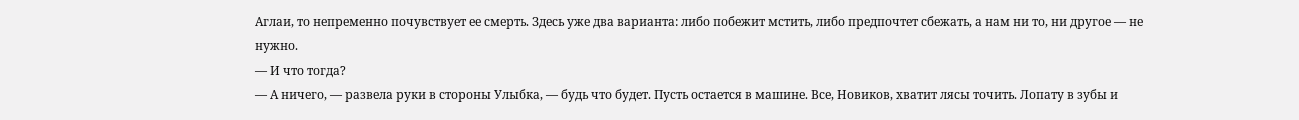Аглаи, то непременно почувствует ее смерть. Здесь уже два варианта: либо побежит мстить, либо предпочтет сбежать, а нам ни то, ни другое — не нужно.
— И что тогда?
— А ничего, — развела руки в стороны Улыбка, — будь что будет. Пусть остается в машине. Все, Новиков, хватит лясы точить. Лопату в зубы и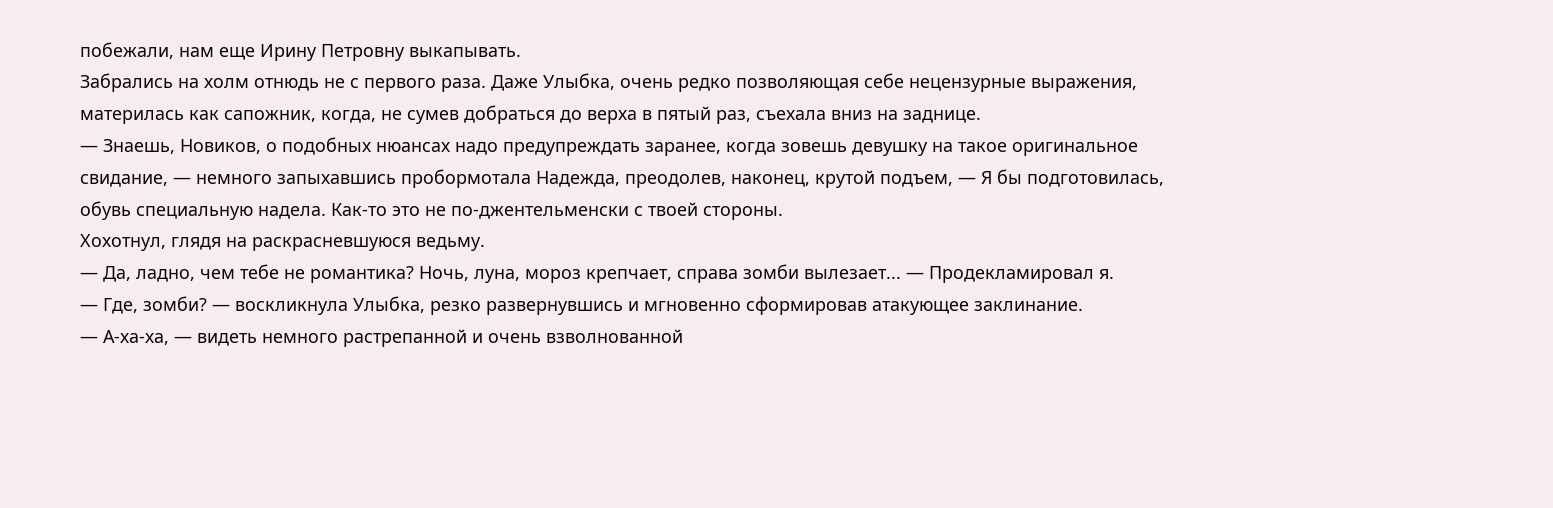побежали, нам еще Ирину Петровну выкапывать.
Забрались на холм отнюдь не с первого раза. Даже Улыбка, очень редко позволяющая себе нецензурные выражения, материлась как сапожник, когда, не сумев добраться до верха в пятый раз, съехала вниз на заднице.
— Знаешь, Новиков, о подобных нюансах надо предупреждать заранее, когда зовешь девушку на такое оригинальное свидание, — немного запыхавшись пробормотала Надежда, преодолев, наконец, крутой подъем, — Я бы подготовилась, обувь специальную надела. Как-то это не по-джентельменски с твоей стороны.
Хохотнул, глядя на раскрасневшуюся ведьму.
— Да, ладно, чем тебе не романтика? Ночь, луна, мороз крепчает, справа зомби вылезает... — Продекламировал я.
— Где, зомби? — воскликнула Улыбка, резко развернувшись и мгновенно сформировав атакующее заклинание.
— А-ха-ха, — видеть немного растрепанной и очень взволнованной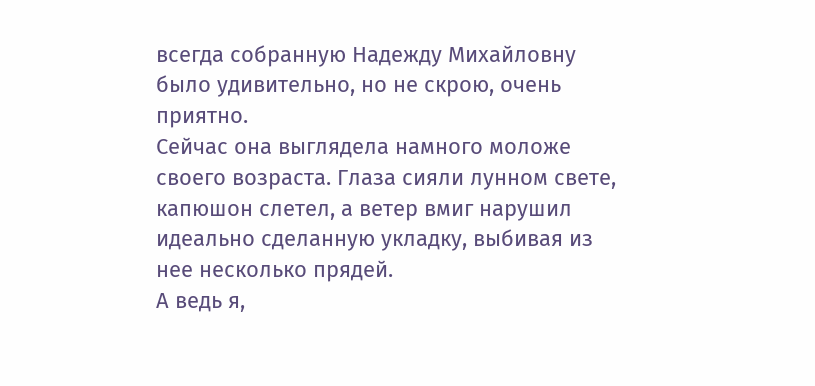всегда собранную Надежду Михайловну было удивительно, но не скрою, очень приятно.
Сейчас она выглядела намного моложе своего возраста. Глаза сияли лунном свете, капюшон слетел, а ветер вмиг нарушил идеально сделанную укладку, выбивая из нее несколько прядей.
А ведь я,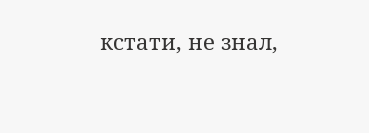кстати, не знал,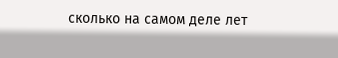сколько на самом деле лет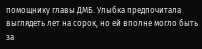помощнику главы ДМБ. Улыбка предпочитала выглядеть лет на сорок, но ей вполне могло быть за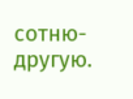сотню-другую.